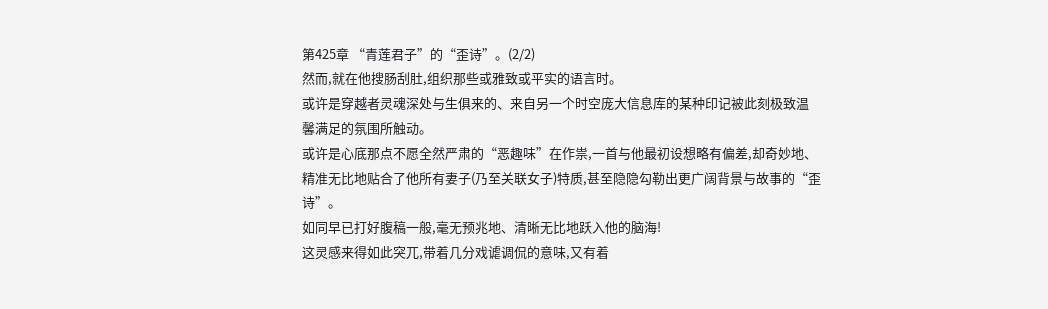第425章 “青莲君子”的“歪诗”。(2/2)
然而,就在他搜肠刮肚,组织那些或雅致或平实的语言时。
或许是穿越者灵魂深处与生俱来的、来自另一个时空庞大信息库的某种印记被此刻极致温馨满足的氛围所触动。
或许是心底那点不愿全然严肃的“恶趣味”在作祟,一首与他最初设想略有偏差,却奇妙地、精准无比地贴合了他所有妻子(乃至关联女子)特质,甚至隐隐勾勒出更广阔背景与故事的“歪诗”。
如同早已打好腹稿一般,毫无预兆地、清晰无比地跃入他的脑海!
这灵感来得如此突兀,带着几分戏谑调侃的意味,又有着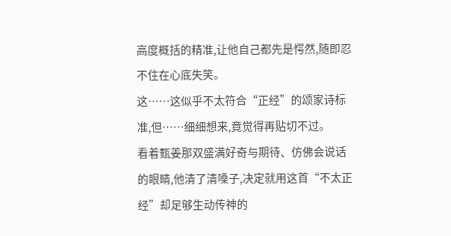高度概括的精准,让他自己都先是愕然,随即忍不住在心底失笑。
这……这似乎不太符合“正经”的颂家诗标准,但……细细想来,竟觉得再贴切不过。
看着甄姜那双盛满好奇与期待、仿佛会说话的眼睛,他清了清嗓子,决定就用这首“不太正经”却足够生动传神的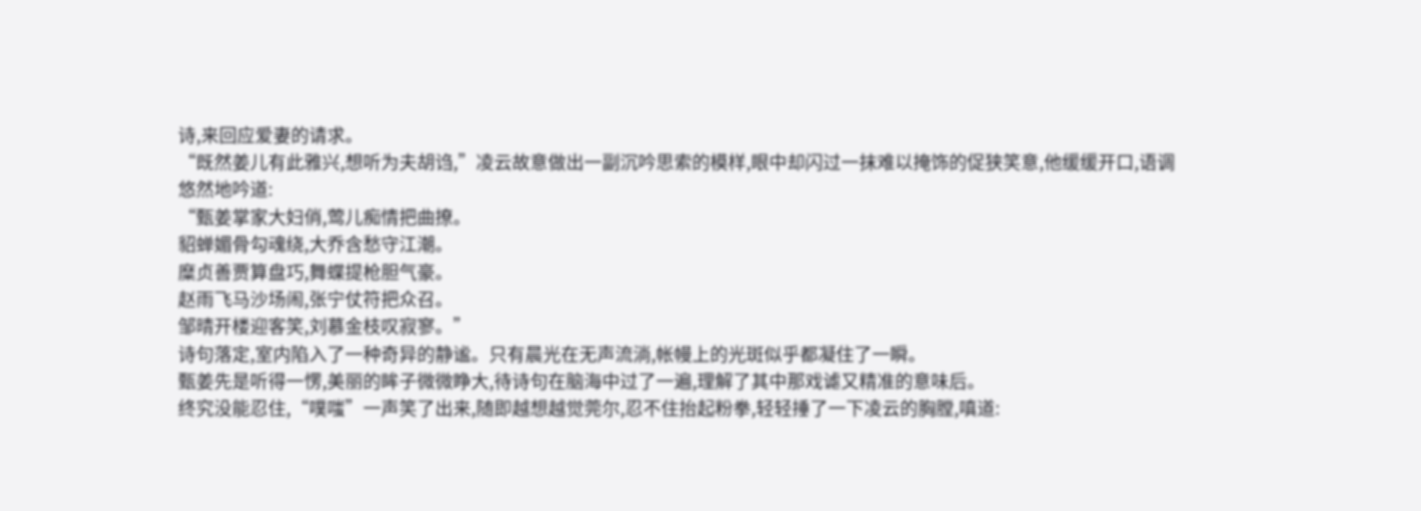诗,来回应爱妻的请求。
“既然姜儿有此雅兴,想听为夫胡诌,”凌云故意做出一副沉吟思索的模样,眼中却闪过一抹难以掩饰的促狭笑意,他缓缓开口,语调悠然地吟道:
“甄姜掌家大妇俏,莺儿痴情把曲撩。
貂蝉媚骨勾魂绕,大乔含愁守江潮。
糜贞善贾算盘巧,舞蝶提枪胆气豪。
赵雨飞马沙场闹,张宁仗符把众召。
邹晴开楼迎客笑,刘慕金枝叹寂寥。”
诗句落定,室内陷入了一种奇异的静谧。只有晨光在无声流淌,帐幔上的光斑似乎都凝住了一瞬。
甄姜先是听得一愣,美丽的眸子微微睁大,待诗句在脑海中过了一遍,理解了其中那戏谑又精准的意味后。
终究没能忍住,“噗嗤”一声笑了出来,随即越想越觉莞尔,忍不住抬起粉拳,轻轻捶了一下凌云的胸膛,嗔道: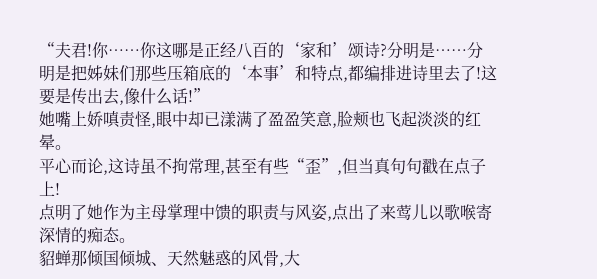“夫君!你……你这哪是正经八百的‘家和’颂诗?分明是……分明是把姊妹们那些压箱底的‘本事’和特点,都编排进诗里去了!这要是传出去,像什么话!”
她嘴上娇嗔责怪,眼中却已漾满了盈盈笑意,脸颊也飞起淡淡的红晕。
平心而论,这诗虽不拘常理,甚至有些“歪”,但当真句句戳在点子上!
点明了她作为主母掌理中馈的职责与风姿,点出了来莺儿以歌喉寄深情的痴态。
貂蝉那倾国倾城、天然魅惑的风骨,大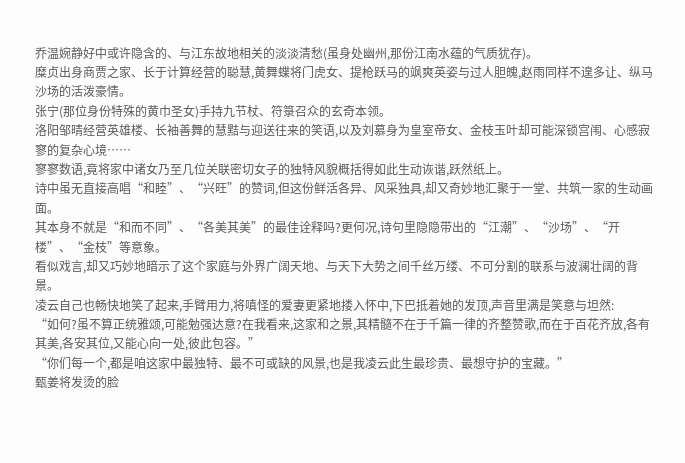乔温婉静好中或许隐含的、与江东故地相关的淡淡清愁(虽身处幽州,那份江南水蕴的气质犹存)。
糜贞出身商贾之家、长于计算经营的聪慧,黄舞蝶将门虎女、提枪跃马的飒爽英姿与过人胆魄,赵雨同样不遑多让、纵马沙场的活泼豪情。
张宁(那位身份特殊的黄巾圣女)手持九节杖、符箓召众的玄奇本领。
洛阳邹晴经营英雄楼、长袖善舞的慧黠与迎送往来的笑语,以及刘慕身为皇室帝女、金枝玉叶却可能深锁宫闱、心感寂寥的复杂心境……
寥寥数语,竟将家中诸女乃至几位关联密切女子的独特风貌概括得如此生动诙谐,跃然纸上。
诗中虽无直接高唱“和睦”、“兴旺”的赞词,但这份鲜活各异、风采独具,却又奇妙地汇聚于一堂、共筑一家的生动画面。
其本身不就是“和而不同”、“各美其美”的最佳诠释吗?更何况,诗句里隐隐带出的“江潮”、“沙场”、“开楼”、“金枝”等意象。
看似戏言,却又巧妙地暗示了这个家庭与外界广阔天地、与天下大势之间千丝万缕、不可分割的联系与波澜壮阔的背景。
凌云自己也畅快地笑了起来,手臂用力,将嗔怪的爱妻更紧地搂入怀中,下巴抵着她的发顶,声音里满是笑意与坦然:
“如何?虽不算正统雅颂,可能勉强达意?在我看来,这家和之景,其精髓不在于千篇一律的齐整赞歌,而在于百花齐放,各有其美,各安其位,又能心向一处,彼此包容。”
“你们每一个,都是咱这家中最独特、最不可或缺的风景,也是我凌云此生最珍贵、最想守护的宝藏。”
甄姜将发烫的脸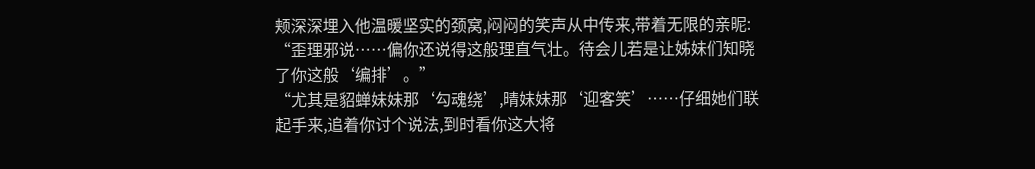颊深深埋入他温暖坚实的颈窝,闷闷的笑声从中传来,带着无限的亲昵:
“歪理邪说……偏你还说得这般理直气壮。待会儿若是让姊妹们知晓了你这般‘编排’。”
“尤其是貂蝉妹妹那‘勾魂绕’,晴妹妹那‘迎客笑’……仔细她们联起手来,追着你讨个说法,到时看你这大将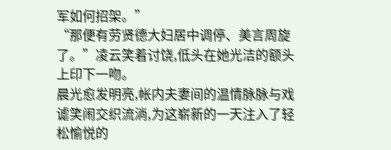军如何招架。”
“那便有劳贤德大妇居中调停、美言周旋了。”凌云笑着讨饶,低头在她光洁的额头上印下一吻。
晨光愈发明亮,帐内夫妻间的温情脉脉与戏谑笑闹交织流淌,为这崭新的一天注入了轻松愉悦的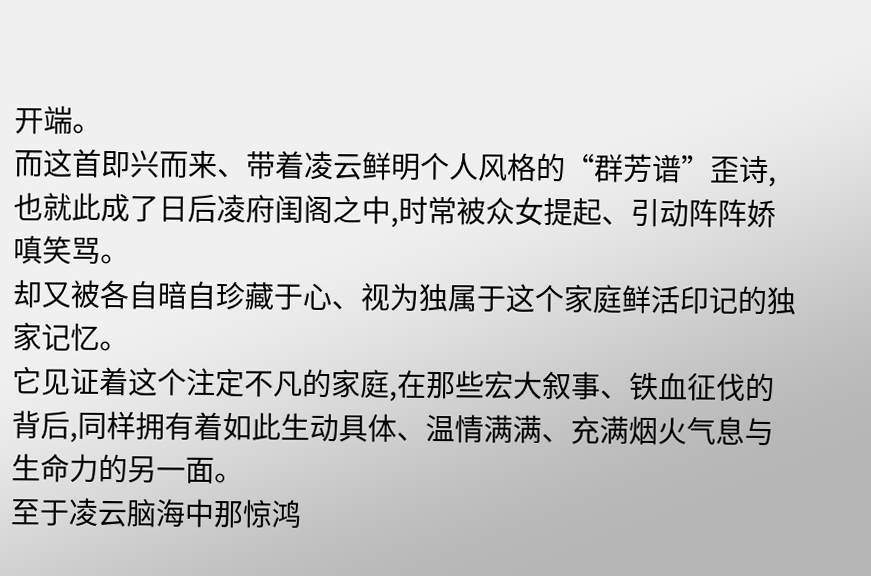开端。
而这首即兴而来、带着凌云鲜明个人风格的“群芳谱”歪诗,也就此成了日后凌府闺阁之中,时常被众女提起、引动阵阵娇嗔笑骂。
却又被各自暗自珍藏于心、视为独属于这个家庭鲜活印记的独家记忆。
它见证着这个注定不凡的家庭,在那些宏大叙事、铁血征伐的背后,同样拥有着如此生动具体、温情满满、充满烟火气息与生命力的另一面。
至于凌云脑海中那惊鸿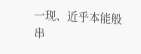一现、近乎本能般串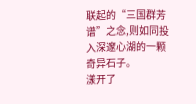联起的“三国群芳谱”之念,则如同投入深邃心湖的一颗奇异石子。
漾开了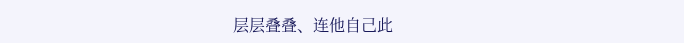层层叠叠、连他自己此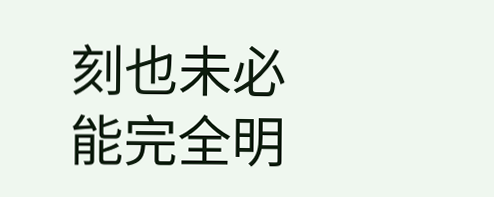刻也未必能完全明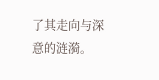了其走向与深意的涟漪。